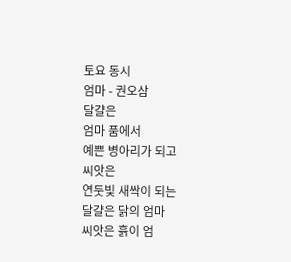토요 동시
엄마 - 권오삼
달걀은
엄마 품에서
예쁜 병아리가 되고
씨앗은
연둣빛 새싹이 되는
달걀은 닭의 엄마
씨앗은 흙이 엄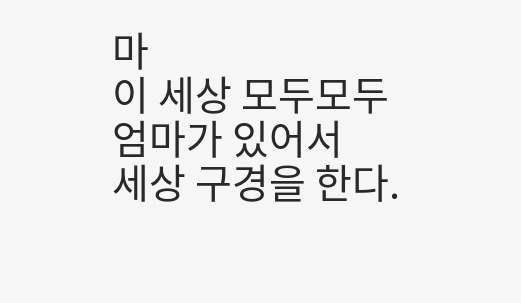마
이 세상 모두모두
엄마가 있어서
세상 구경을 한다.